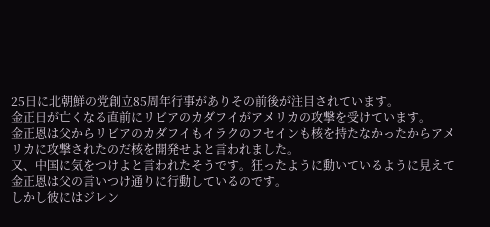25日に北朝鮮の党創立85周年行事がありその前後が注目されています。
金正日が亡くなる直前にリビアのカダフイがアメリカの攻撃を受けています。
金正恩は父からリビアのカダフイもイラクのフセインも核を持たなかったからアメリカに攻撃されたのだ核を開発せよと言われました。
又、中国に気をつけよと言われたそうです。狂ったように動いているように見えて金正恩は父の言いつけ通りに行動しているのです。
しかし彼にはジレン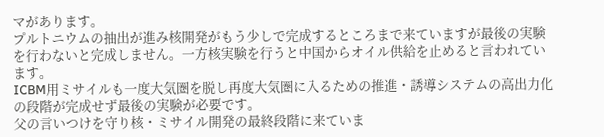マがあります。
プルトニウムの抽出が進み核開発がもう少しで完成するところまで来ていますが最後の実験を行わないと完成しません。一方核実験を行うと中国からオイル供給を止めると言われています。
ICBM用ミサイルも一度大気圏を脱し再度大気圏に入るための推進・誘導システムの高出力化の段階が完成せず最後の実験が必要です。
父の言いつけを守り核・ミサイル開発の最終段階に来ていま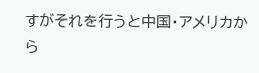すがそれを行うと中国・アメリカから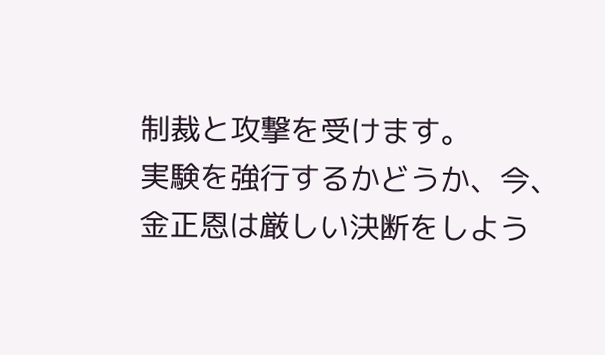制裁と攻撃を受けます。
実験を強行するかどうか、今、金正恩は厳しい決断をしよう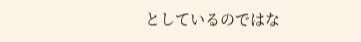としているのではな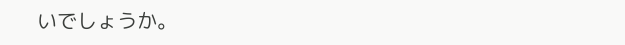いでしょうか。